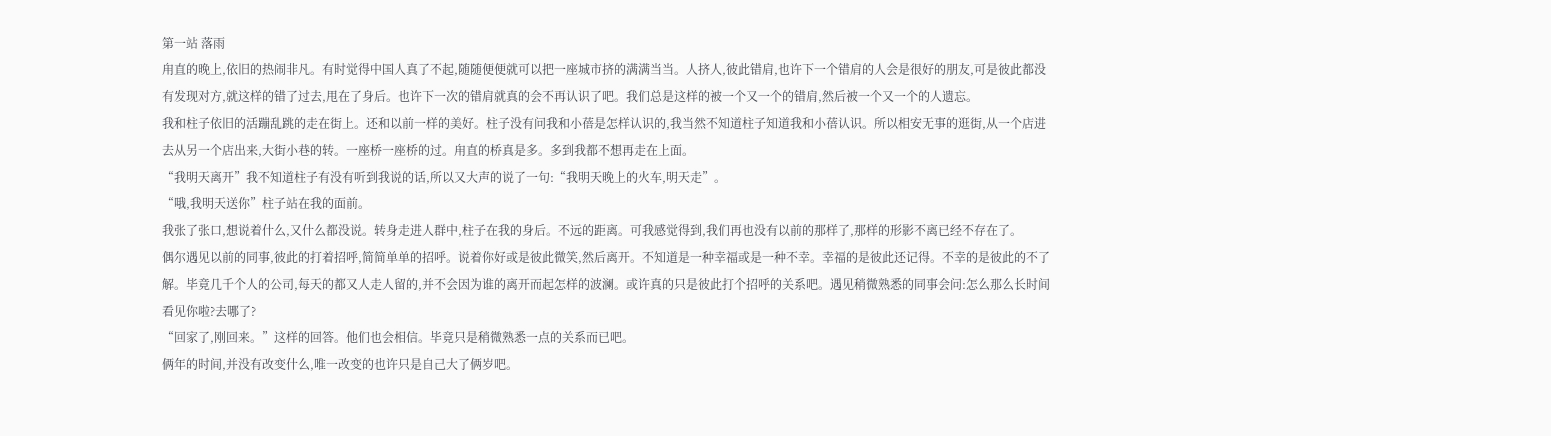第一站 落雨
甪直的晚上,依旧的热闹非凡。有时觉得中国人真了不起,随随便便就可以把一座城市挤的满满当当。人挤人,彼此错肩,也许下一个错肩的人会是很好的朋友,可是彼此都没有发现对方,就这样的错了过去,甩在了身后。也许下一次的错肩就真的会不再认识了吧。我们总是这样的被一个又一个的错肩,然后被一个又一个的人遗忘。
我和柱子依旧的活蹦乱跳的走在街上。还和以前一样的美好。柱子没有问我和小蓓是怎样认识的,我当然不知道柱子知道我和小蓓认识。所以相安无事的逛街,从一个店进去从另一个店出来,大街小巷的转。一座桥一座桥的过。甪直的桥真是多。多到我都不想再走在上面。
“我明天离开”我不知道柱子有没有听到我说的话,所以又大声的说了一句:“我明天晚上的火车,明天走”。
“哦,我明天送你”柱子站在我的面前。
我张了张口,想说着什么,又什么都没说。转身走进人群中,柱子在我的身后。不远的距离。可我感觉得到,我们再也没有以前的那样了,那样的形影不离已经不存在了。
偶尔遇见以前的同事,彼此的打着招呼,简简单单的招呼。说着你好或是彼此微笑,然后离开。不知道是一种幸福或是一种不幸。幸福的是彼此还记得。不幸的是彼此的不了解。毕竟几千个人的公司,每天的都又人走人留的,并不会因为谁的离开而起怎样的波澜。或许真的只是彼此打个招呼的关系吧。遇见稍微熟悉的同事会问:怎么那么长时间看见你啦?去哪了?
“回家了,刚回来。”这样的回答。他们也会相信。毕竟只是稍微熟悉一点的关系而已吧。
俩年的时间,并没有改变什么,唯一改变的也许只是自己大了俩岁吧。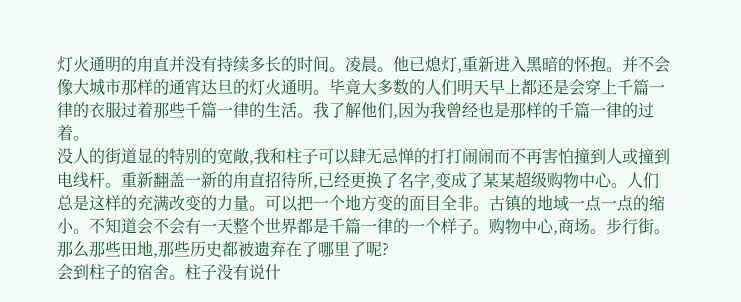灯火通明的甪直并没有持续多长的时间。凌晨。他已熄灯,重新进入黑暗的怀抱。并不会像大城市那样的通宵达旦的灯火通明。毕竟大多数的人们明天早上都还是会穿上千篇一律的衣服过着那些千篇一律的生活。我了解他们,因为我曾经也是那样的千篇一律的过着。
没人的街道显的特别的宽敞,我和柱子可以肆无忌惮的打打闹闹而不再害怕撞到人或撞到电线杆。重新翻盖一新的甪直招待所,已经更换了名字,变成了某某超级购物中心。人们总是这样的充满改变的力量。可以把一个地方变的面目全非。古镇的地域一点一点的缩小。不知道会不会有一天整个世界都是千篇一律的一个样子。购物中心,商场。步行街。那么那些田地,那些历史都被遗弃在了哪里了呢?
会到柱子的宿舍。柱子没有说什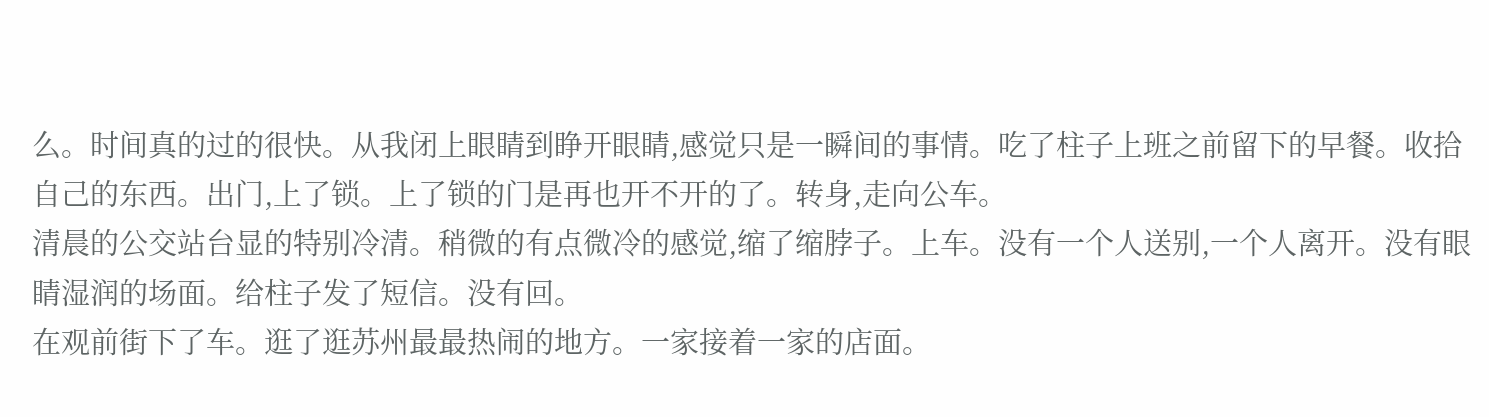么。时间真的过的很快。从我闭上眼睛到睁开眼睛,感觉只是一瞬间的事情。吃了柱子上班之前留下的早餐。收拾自己的东西。出门,上了锁。上了锁的门是再也开不开的了。转身,走向公车。
清晨的公交站台显的特别冷清。稍微的有点微冷的感觉,缩了缩脖子。上车。没有一个人送别,一个人离开。没有眼睛湿润的场面。给柱子发了短信。没有回。
在观前街下了车。逛了逛苏州最最热闹的地方。一家接着一家的店面。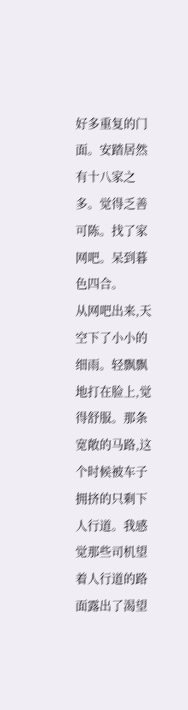好多重复的门面。安踏居然有十八家之多。觉得乏善可陈。找了家网吧。呆到暮色四合。
从网吧出来,天空下了小小的细雨。轻飘飘地打在脸上,觉得舒服。那条宽敞的马路,这个时候被车子拥挤的只剩下人行道。我感觉那些司机望着人行道的路面露出了渴望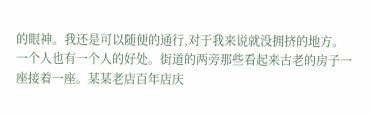的眼神。我还是可以随便的通行,对于我来说就没拥挤的地方。一个人也有一个人的好处。街道的两旁那些看起来古老的房子一座接着一座。某某老店百年店庆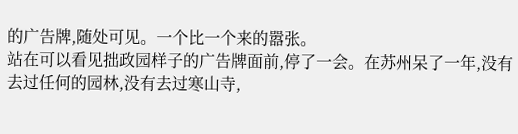的广告牌,随处可见。一个比一个来的嚣张。
站在可以看见拙政园样子的广告牌面前,停了一会。在苏州呆了一年,没有去过任何的园林,没有去过寒山寺,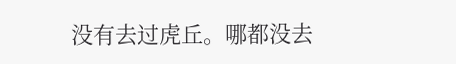没有去过虎丘。哪都没去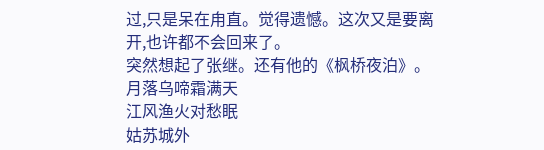过,只是呆在甪直。觉得遗憾。这次又是要离开,也许都不会回来了。
突然想起了张继。还有他的《枫桥夜泊》。
月落乌啼霜满天
江风渔火对愁眠
姑苏城外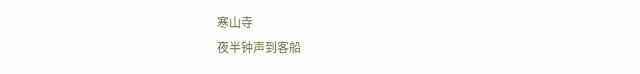寒山寺
夜半钟声到客船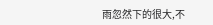雨忽然下的很大,不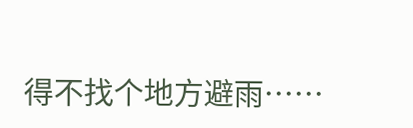得不找个地方避雨……